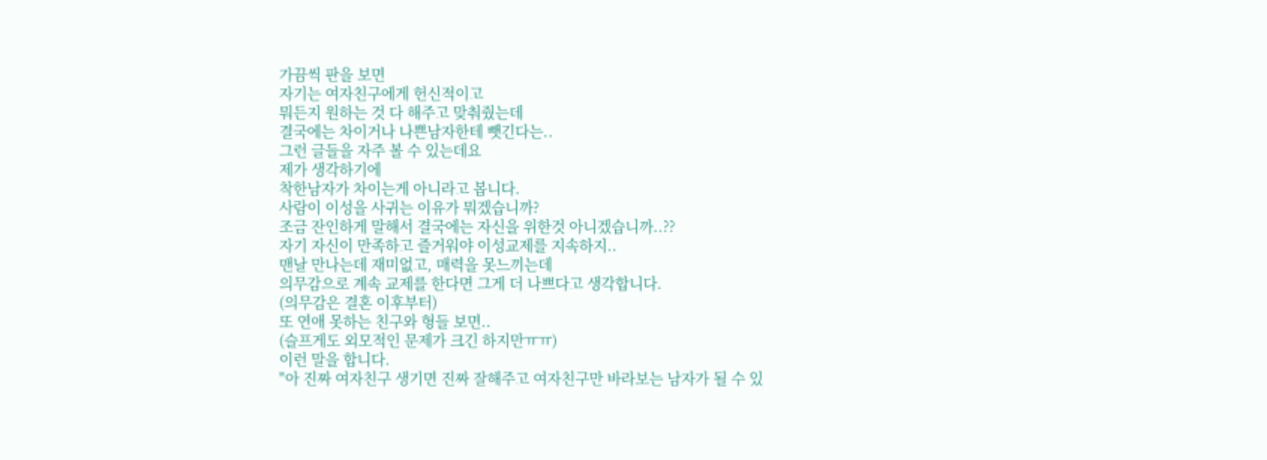가끔씩 판을 보면
자기는 여자친구에게 헌신적이고
뭐든지 원하는 것 다 해주고 맞춰줬는데
결국에는 차이거나 나쁜남자한테 뺏긴다는..
그런 글들을 자주 볼 수 있는데요
제가 생각하기에
착한남자가 차이는게 아니라고 봅니다.
사람이 이성을 사귀는 이유가 뭐겠습니까?
조금 잔인하게 말해서 결국에는 자신을 위한것 아니겠습니까..??
자기 자신이 만족하고 즐거워야 이성교제를 지속하지..
맨날 만나는데 재미없고, 매력을 못느끼는데
의무감으로 계속 교제를 한다면 그게 더 나쁘다고 생각합니다.
(의무감은 결혼 이후부터)
또 연애 못하는 친구와 형들 보면..
(슬프게도 외모적인 문제가 크긴 하지만ㅠㅠ)
이런 말을 합니다.
"아 진짜 여자친구 생기면 진짜 잘해주고 여자친구만 바라보는 남자가 될 수 있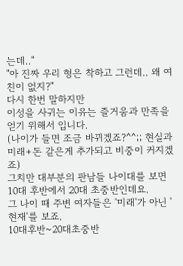는데.."
"아 진짜 우리 형은 착하고 그런데.. 왜 여친이 없지?"
다시 한번 말하지만
이성을 사귀는 이유는 즐거움과 만족을 얻기 위해서 입니다.
(나이가 들면 조금 바뀌겠죠?^^;; 현실과 미래+돈 같은게 추가되고 비중이 커지겠죠)
그치만 대부분의 판남들 나이대를 보면 10대 후반에서 20대 초중반인데요.
그 나이 때 주변 여자들은 '미래'가 아닌 '현재'를 보죠.
10대후반~20대초중반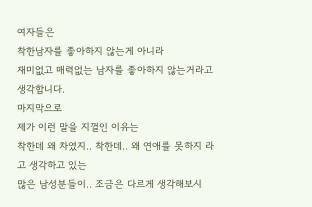여자들은
착한남자를 좋아하지 않는게 아니라
재미없고 매력없는 남자를 좋아하지 않는거라고 생각합니다.
마지막으로
제가 이런 말을 지껄인 이유는
착한데 왜 차였지.. 착한데.. 왜 연애를 못하지 라고 생각하고 있는
많은 남성분들이.. 조금은 다르게 생각해보시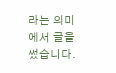라는 의미에서 글을 썼습니다.